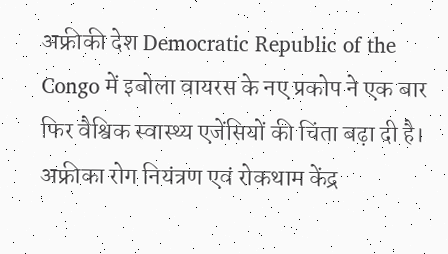अफ्रीकी देश Democratic Republic of the Congo में इबोला वायरस के नए प्रकोप ने एक बार फिर वैश्विक स्वास्थ्य एजेंसियों की चिंता बढ़ा दी है। अफ्रीका रोग नियंत्रण एवं रोकथाम केंद्र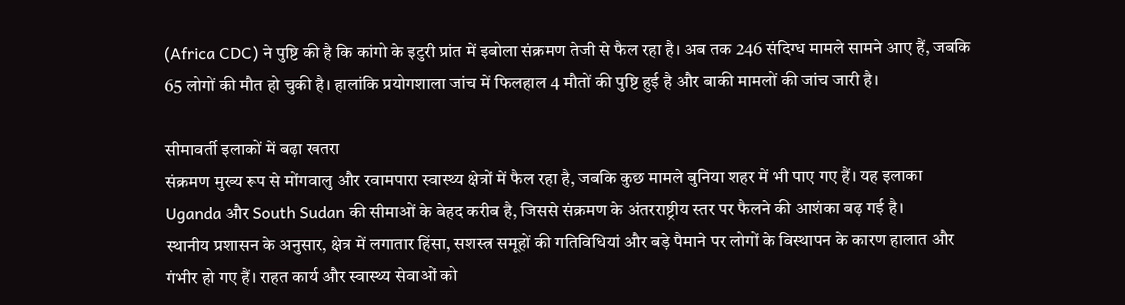(Africa CDC) ने पुष्टि की है कि कांगो के इटुरी प्रांत में इबोला संक्रमण तेजी से फैल रहा है। अब तक 246 संदिग्ध मामले सामने आए हैं, जबकि 65 लोगों की मौत हो चुकी है। हालांकि प्रयोगशाला जांच में फिलहाल 4 मौतों की पुष्टि हुई है और बाकी मामलों की जांच जारी है।

सीमावर्ती इलाकों में बढ़ा खतरा
संक्रमण मुख्य रूप से मोंगवालु और रवामपारा स्वास्थ्य क्षेत्रों में फैल रहा है, जबकि कुछ मामले बुनिया शहर में भी पाए गए हैं। यह इलाका Uganda और South Sudan की सीमाओं के बेहद करीब है, जिससे संक्रमण के अंतरराष्ट्रीय स्तर पर फैलने की आशंका बढ़ गई है।
स्थानीय प्रशासन के अनुसार, क्षेत्र में लगातार हिंसा, सशस्त्र समूहों की गतिविधियां और बड़े पैमाने पर लोगों के विस्थापन के कारण हालात और गंभीर हो गए हैं। राहत कार्य और स्वास्थ्य सेवाओं को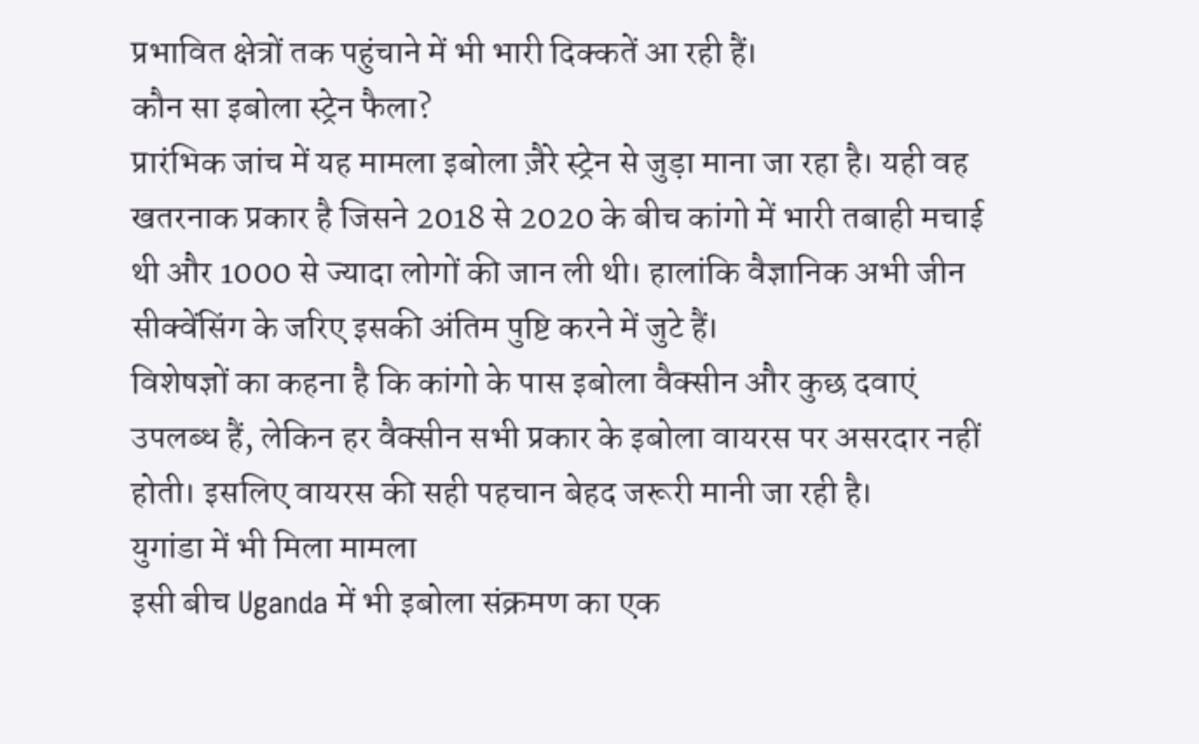प्रभावित क्षेत्रों तक पहुंचाने में भी भारी दिक्कतें आ रही हैं।
कौन सा इबोला स्ट्रेन फैला?
प्रारंभिक जांच में यह मामला इबोला ज़ैरे स्ट्रेन से जुड़ा माना जा रहा है। यही वह खतरनाक प्रकार है जिसने 2018 से 2020 के बीच कांगो में भारी तबाही मचाई थी और 1000 से ज्यादा लोगों की जान ली थी। हालांकि वैज्ञानिक अभी जीन सीक्वेंसिंग के जरिए इसकी अंतिम पुष्टि करने में जुटे हैं।
विशेषज्ञों का कहना है कि कांगो के पास इबोला वैक्सीन और कुछ दवाएं उपलब्ध हैं, लेकिन हर वैक्सीन सभी प्रकार के इबोला वायरस पर असरदार नहीं होती। इसलिए वायरस की सही पहचान बेहद जरूरी मानी जा रही है।
युगांडा में भी मिला मामला
इसी बीच Uganda में भी इबोला संक्रमण का एक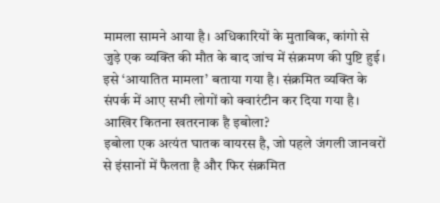मामला सामने आया है। अधिकारियों के मुताबिक, कांगो से जुड़े एक व्यक्ति की मौत के बाद जांच में संक्रमण की पुष्टि हुई। इसे ‘आयातित मामला’ बताया गया है। संक्रमित व्यक्ति के संपर्क में आए सभी लोगों को क्वारंटीन कर दिया गया है।
आखिर कितना खतरनाक है इबोला?
इबोला एक अत्यंत घातक वायरस है, जो पहले जंगली जानवरों से इंसानों में फैलता है और फिर संक्रमित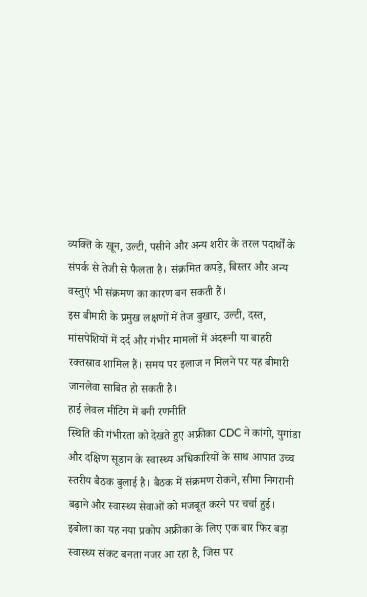व्यक्ति के खून, उल्टी, पसीने और अन्य शरीर के तरल पदार्थों के संपर्क से तेजी से फैलता है। संक्रमित कपड़े, बिस्तर और अन्य वस्तुएं भी संक्रमण का कारण बन सकती हैं।
इस बीमारी के प्रमुख लक्षणों में तेज बुखार, उल्टी, दस्त, मांसपेशियों में दर्द और गंभीर मामलों में अंदरूनी या बाहरी रक्तस्राव शामिल हैं। समय पर इलाज न मिलने पर यह बीमारी जानलेवा साबित हो सकती है।
हाई लेवल मीटिंग में बनी रणनीति
स्थिति की गंभीरता को देखते हुए अफ्रीका CDC ने कांगो, युगांडा और दक्षिण सूडान के स्वास्थ्य अधिकारियों के साथ आपात उच्च स्तरीय बैठक बुलाई है। बैठक में संक्रमण रोकने, सीमा निगरानी बढ़ाने और स्वास्थ्य सेवाओं को मजबूत करने पर चर्चा हुई।
इबोला का यह नया प्रकोप अफ्रीका के लिए एक बार फिर बड़ा स्वास्थ्य संकट बनता नजर आ रहा है, जिस पर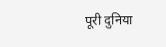पूरी दुनिया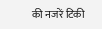की नजरें टिकी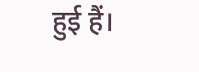हुई हैं।